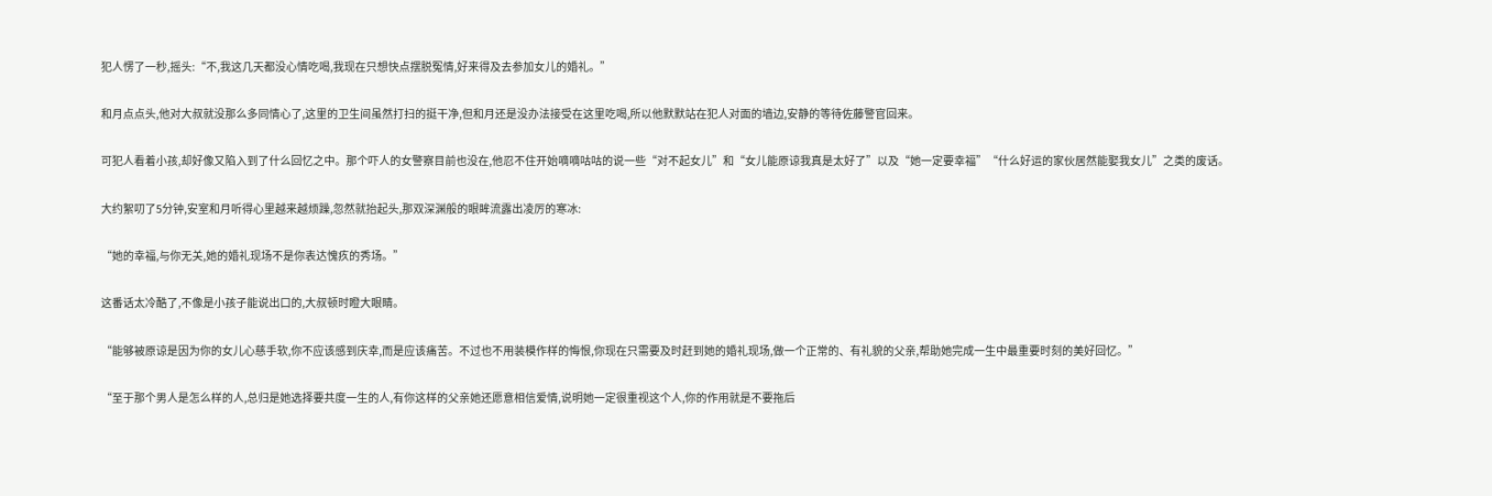犯人愣了一秒,摇头:“不,我这几天都没心情吃喝,我现在只想快点摆脱冤情,好来得及去参加女儿的婚礼。”

和月点点头,他对大叔就没那么多同情心了,这里的卫生间虽然打扫的挺干净,但和月还是没办法接受在这里吃喝,所以他默默站在犯人对面的墙边,安静的等待佐藤警官回来。

可犯人看着小孩,却好像又陷入到了什么回忆之中。那个吓人的女警察目前也没在,他忍不住开始嘀嘀咕咕的说一些“对不起女儿”和“女儿能原谅我真是太好了”以及“她一定要幸福”“什么好运的家伙居然能娶我女儿”之类的废话。

大约絮叨了5分钟,安室和月听得心里越来越烦躁,忽然就抬起头,那双深渊般的眼眸流露出凌厉的寒冰:

“她的幸福,与你无关,她的婚礼现场不是你表达愧疚的秀场。”

这番话太冷酷了,不像是小孩子能说出口的,大叔顿时瞪大眼睛。

“能够被原谅是因为你的女儿心慈手软,你不应该感到庆幸,而是应该痛苦。不过也不用装模作样的悔恨,你现在只需要及时赶到她的婚礼现场,做一个正常的、有礼貌的父亲,帮助她完成一生中最重要时刻的美好回忆。”

“至于那个男人是怎么样的人,总归是她选择要共度一生的人,有你这样的父亲她还愿意相信爱情,说明她一定很重视这个人,你的作用就是不要拖后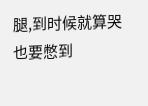腿,到时候就算哭也要憋到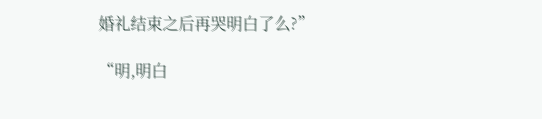婚礼结束之后再哭明白了么?”

“明,明白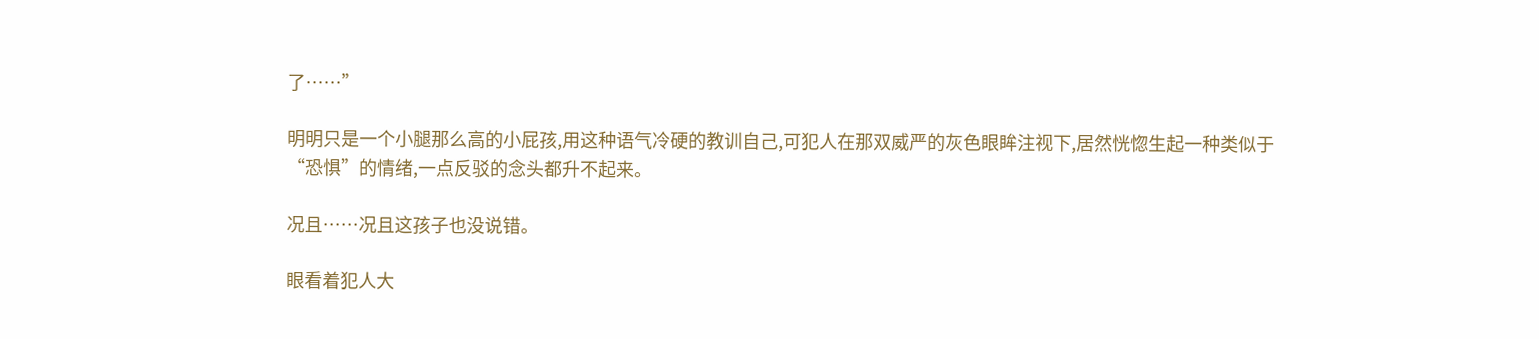了……”

明明只是一个小腿那么高的小屁孩,用这种语气冷硬的教训自己,可犯人在那双威严的灰色眼眸注视下,居然恍惚生起一种类似于“恐惧”的情绪,一点反驳的念头都升不起来。

况且……况且这孩子也没说错。

眼看着犯人大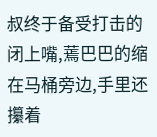叔终于备受打击的闭上嘴,蔫巴巴的缩在马桶旁边,手里还攥着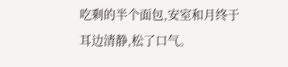吃剩的半个面包,安室和月终于耳边清静,松了口气。